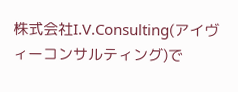株式会社I.V.Consulting(アイヴィーコンサルティング)で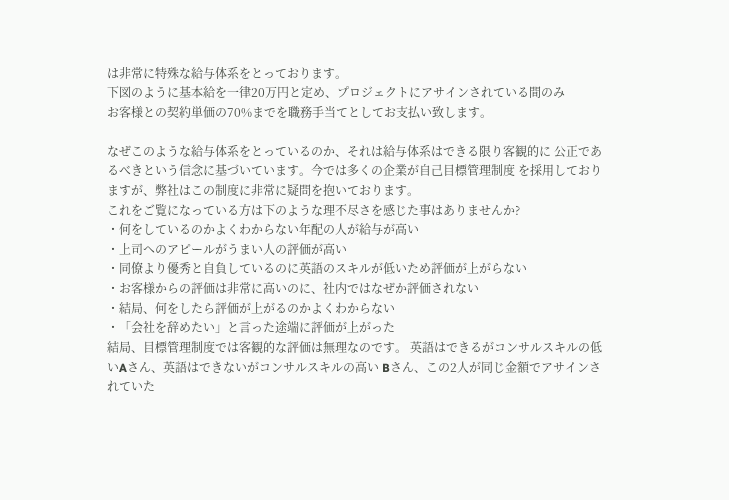は非常に特殊な給与体系をとっております。
下図のように基本給を一律20万円と定め、プロジェクトにアサインされている間のみ
お客様との契約単価の70%までを職務手当てとしてお支払い致します。

なぜこのような給与体系をとっているのか、それは給与体系はできる限り客観的に 公正であるべきという信念に基づいています。今では多くの企業が自己目標管理制度 を採用しておりますが、弊社はこの制度に非常に疑問を抱いております。
これをご覧になっている方は下のような理不尽さを感じた事はありませんか?
・何をしているのかよくわからない年配の人が給与が高い
・上司へのアピールがうまい人の評価が高い
・同僚より優秀と自負しているのに英語のスキルが低いため評価が上がらない
・お客様からの評価は非常に高いのに、社内ではなぜか評価されない
・結局、何をしたら評価が上がるのかよくわからない
・「会社を辞めたい」と言った途端に評価が上がった
結局、目標管理制度では客観的な評価は無理なのです。 英語はできるがコンサルスキルの低いAさん、英語はできないがコンサルスキルの高い Bさん、この2人が同じ金額でアサインされていた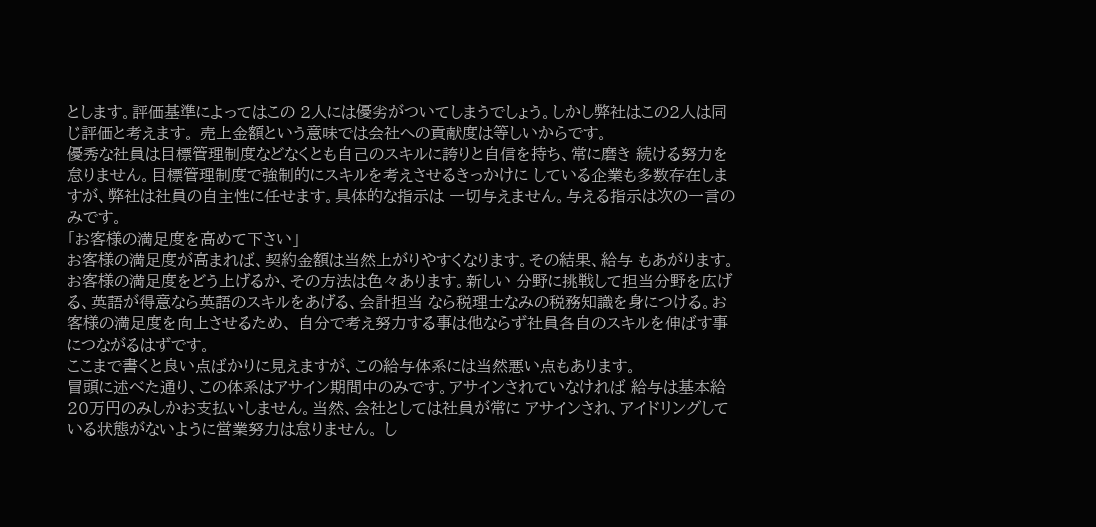とします。評価基準によってはこの 2人には優劣がついてしまうでしょう。しかし弊社はこの2人は同じ評価と考えます。 売上金額という意味では会社への貢献度は等しいからです。
優秀な社員は目標管理制度などなくとも自己のスキルに誇りと自信を持ち、常に磨き 続ける努力を怠りません。目標管理制度で強制的にスキルを考えさせるきっかけに している企業も多数存在しますが、弊社は社員の自主性に任せます。具体的な指示は 一切与えません。与える指示は次の一言のみです。
「お客様の満足度を高めて下さい」
お客様の満足度が高まれば、契約金額は当然上がりやすくなります。その結果、給与 もあがります。お客様の満足度をどう上げるか、その方法は色々あります。新しい 分野に挑戦して担当分野を広げる、英語が得意なら英語のスキルをあげる、会計担当 なら税理士なみの税務知識を身につける。お客様の満足度を向上させるため、 自分で考え努力する事は他ならず社員各自のスキルを伸ばす事につながるはずです。
ここまで書くと良い点ばかりに見えますが、この給与体系には当然悪い点もあります。
冒頭に述べた通り、この体系はアサイン期間中のみです。アサインされていなければ 給与は基本給20万円のみしかお支払いしません。当然、会社としては社員が常に アサインされ、アイドリングしている状態がないように営業努力は怠りません。 し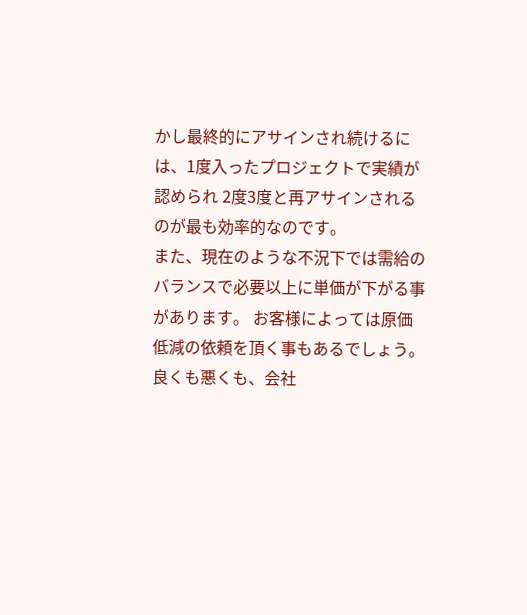かし最終的にアサインされ続けるには、1度入ったプロジェクトで実績が認められ 2度3度と再アサインされるのが最も効率的なのです。
また、現在のような不況下では需給のバランスで必要以上に単価が下がる事があります。 お客様によっては原価低減の依頼を頂く事もあるでしょう。良くも悪くも、会社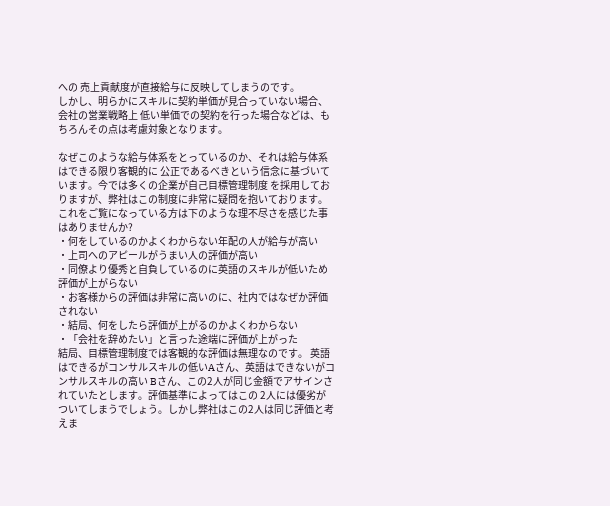への 売上貢献度が直接給与に反映してしまうのです。
しかし、明らかにスキルに契約単価が見合っていない場合、会社の営業戦略上 低い単価での契約を行った場合などは、もちろんその点は考慮対象となります。

なぜこのような給与体系をとっているのか、それは給与体系はできる限り客観的に 公正であるべきという信念に基づいています。今では多くの企業が自己目標管理制度 を採用しておりますが、弊社はこの制度に非常に疑問を抱いております。
これをご覧になっている方は下のような理不尽さを感じた事はありませんか?
・何をしているのかよくわからない年配の人が給与が高い
・上司へのアピールがうまい人の評価が高い
・同僚より優秀と自負しているのに英語のスキルが低いため評価が上がらない
・お客様からの評価は非常に高いのに、社内ではなぜか評価されない
・結局、何をしたら評価が上がるのかよくわからない
・「会社を辞めたい」と言った途端に評価が上がった
結局、目標管理制度では客観的な評価は無理なのです。 英語はできるがコンサルスキルの低いAさん、英語はできないがコンサルスキルの高い Bさん、この2人が同じ金額でアサインされていたとします。評価基準によってはこの 2人には優劣がついてしまうでしょう。しかし弊社はこの2人は同じ評価と考えま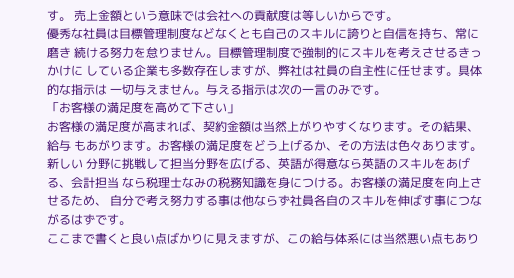す。 売上金額という意味では会社への貢献度は等しいからです。
優秀な社員は目標管理制度などなくとも自己のスキルに誇りと自信を持ち、常に磨き 続ける努力を怠りません。目標管理制度で強制的にスキルを考えさせるきっかけに している企業も多数存在しますが、弊社は社員の自主性に任せます。具体的な指示は 一切与えません。与える指示は次の一言のみです。
「お客様の満足度を高めて下さい」
お客様の満足度が高まれば、契約金額は当然上がりやすくなります。その結果、給与 もあがります。お客様の満足度をどう上げるか、その方法は色々あります。新しい 分野に挑戦して担当分野を広げる、英語が得意なら英語のスキルをあげる、会計担当 なら税理士なみの税務知識を身につける。お客様の満足度を向上させるため、 自分で考え努力する事は他ならず社員各自のスキルを伸ばす事につながるはずです。
ここまで書くと良い点ばかりに見えますが、この給与体系には当然悪い点もあり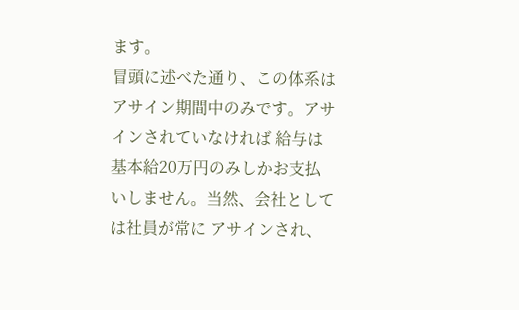ます。
冒頭に述べた通り、この体系はアサイン期間中のみです。アサインされていなければ 給与は基本給20万円のみしかお支払いしません。当然、会社としては社員が常に アサインされ、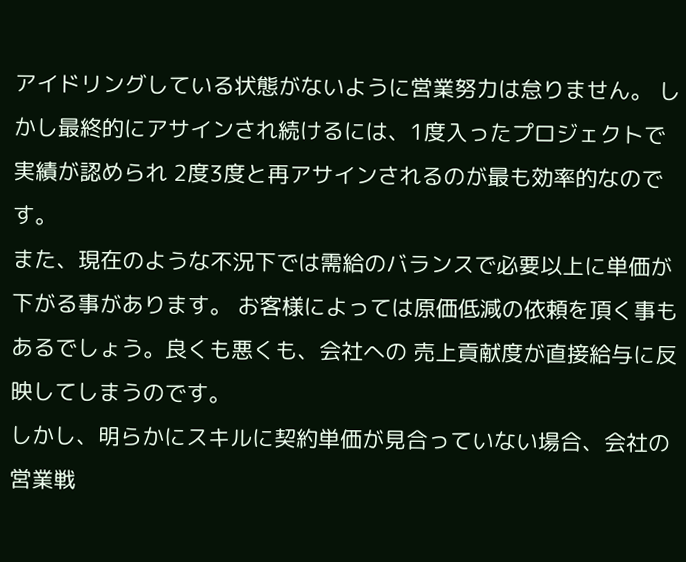アイドリングしている状態がないように営業努力は怠りません。 しかし最終的にアサインされ続けるには、1度入ったプロジェクトで実績が認められ 2度3度と再アサインされるのが最も効率的なのです。
また、現在のような不況下では需給のバランスで必要以上に単価が下がる事があります。 お客様によっては原価低減の依頼を頂く事もあるでしょう。良くも悪くも、会社への 売上貢献度が直接給与に反映してしまうのです。
しかし、明らかにスキルに契約単価が見合っていない場合、会社の営業戦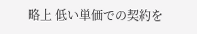略上 低い単価での契約を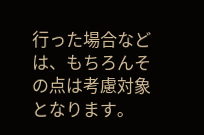行った場合などは、もちろんその点は考慮対象となります。